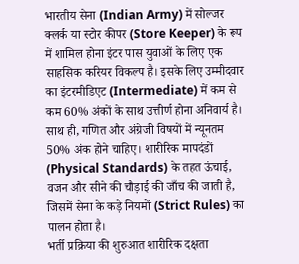भारतीय सेना (Indian Army) में सोल्जर क्लर्क या स्टोर कीपर (Store Keeper) के रूप में शामिल होना इंटर पास युवाओं के लिए एक साहसिक करियर विकल्प है। इसके लिए उम्मीदवार का इंटरमीडिएट (Intermediate) में कम से कम 60% अंकों के साथ उत्तीर्ण होना अनिवार्य है। साथ ही, गणित और अंग्रेजी विषयों में न्यूनतम 50% अंक होने चाहिए। शारीरिक मापदंडों (Physical Standards) के तहत ऊंचाई, वजन और सीने की चौड़ाई की जाँच की जाती है, जिसमें सेना के कड़े नियमों (Strict Rules) का पालन होता है।
भर्ती प्रक्रिया की शुरुआत शारीरिक दक्षता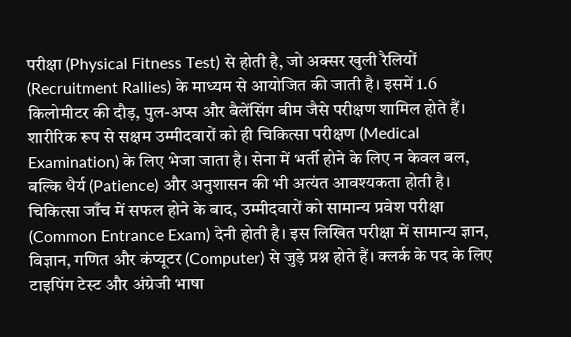परीक्षा (Physical Fitness Test) से होती है, जो अक्सर खुली रैलियों (Recruitment Rallies) के माध्यम से आयोजित की जाती है। इसमें 1.6 किलोमीटर की दौड़, पुल-अप्स और बैलेंसिंग बीम जैसे परीक्षण शामिल होते हैं। शारीरिक रूप से सक्षम उम्मीदवारों को ही चिकित्सा परीक्षण (Medical Examination) के लिए भेजा जाता है। सेना में भर्ती होने के लिए न केवल बल, बल्कि धैर्य (Patience) और अनुशासन की भी अत्यंत आवश्यकता होती है।
चिकित्सा जाँच में सफल होने के बाद, उम्मीदवारों को सामान्य प्रवेश परीक्षा (Common Entrance Exam) देनी होती है। इस लिखित परीक्षा में सामान्य ज्ञान, विज्ञान, गणित और कंप्यूटर (Computer) से जुड़े प्रश्न होते हैं। क्लर्क के पद के लिए टाइपिंग टेस्ट और अंग्रेजी भाषा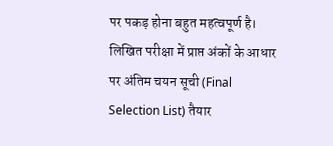पर पकड़ होना बहुत महत्वपूर्ण है। लिखित परीक्षा में प्राप्त अंकों के आधार पर अंतिम चयन सूची (Final Selection List) तैयार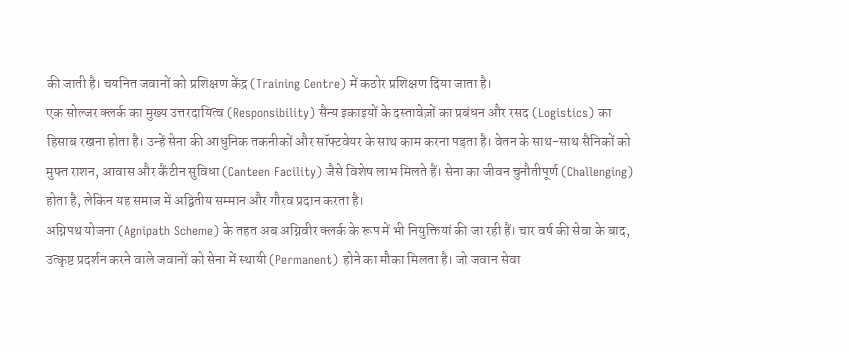की जाती है। चयनित जवानों को प्रशिक्षण केंद्र (Training Centre) में कठोर प्रशिक्षण दिया जाता है।
एक सोल्जर क्लर्क का मुख्य उत्तरदायित्व (Responsibility) सैन्य इकाइयों के दस्तावेज़ों का प्रबंधन और रसद (Logistics) का हिसाब रखना होता है। उन्हें सेना की आधुनिक तकनीकों और सॉफ्टवेयर के साथ काम करना पड़ता है। वेतन के साथ-साथ सैनिकों को मुफ्त राशन, आवास और कैंटीन सुविधा (Canteen Facility) जैसे विशेष लाभ मिलते हैं। सेना का जीवन चुनौतीपूर्ण (Challenging) होता है, लेकिन यह समाज में अद्वितीय सम्मान और गौरव प्रदान करता है।
अग्निपथ योजना (Agnipath Scheme) के तहत अब अग्निवीर क्लर्क के रूप में भी नियुक्तियां की जा रही हैं। चार वर्ष की सेवा के बाद, उत्कृष्ट प्रदर्शन करने वाले जवानों को सेना में स्थायी (Permanent) होने का मौका मिलता है। जो जवान सेवा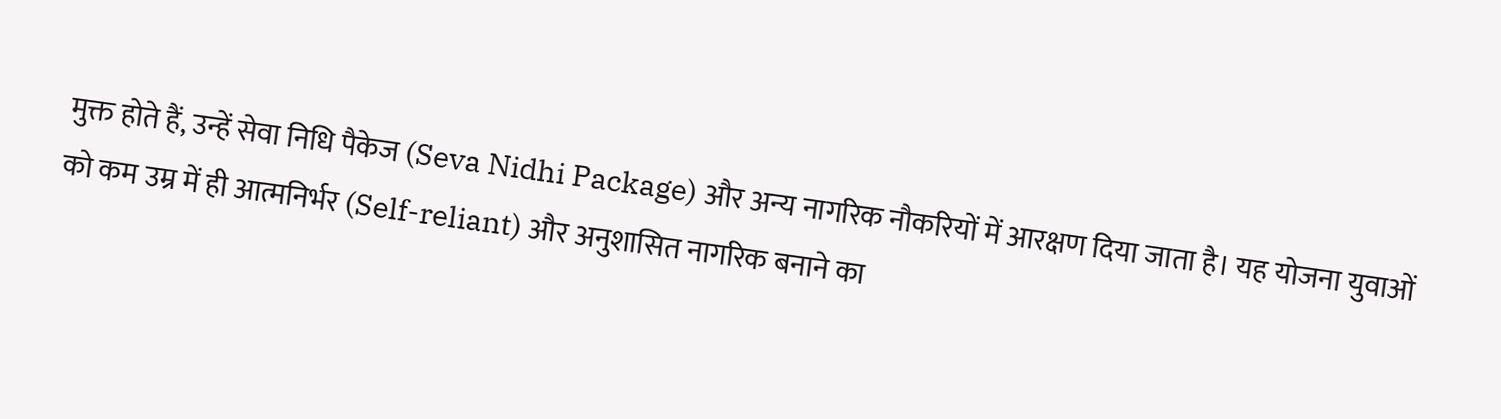मुक्त होते हैं, उन्हें सेवा निधि पैकेज (Seva Nidhi Package) और अन्य नागरिक नौकरियों में आरक्षण दिया जाता है। यह योजना युवाओं को कम उम्र में ही आत्मनिर्भर (Self-reliant) और अनुशासित नागरिक बनाने का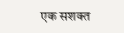एक सशक्त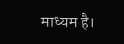माध्यम है।